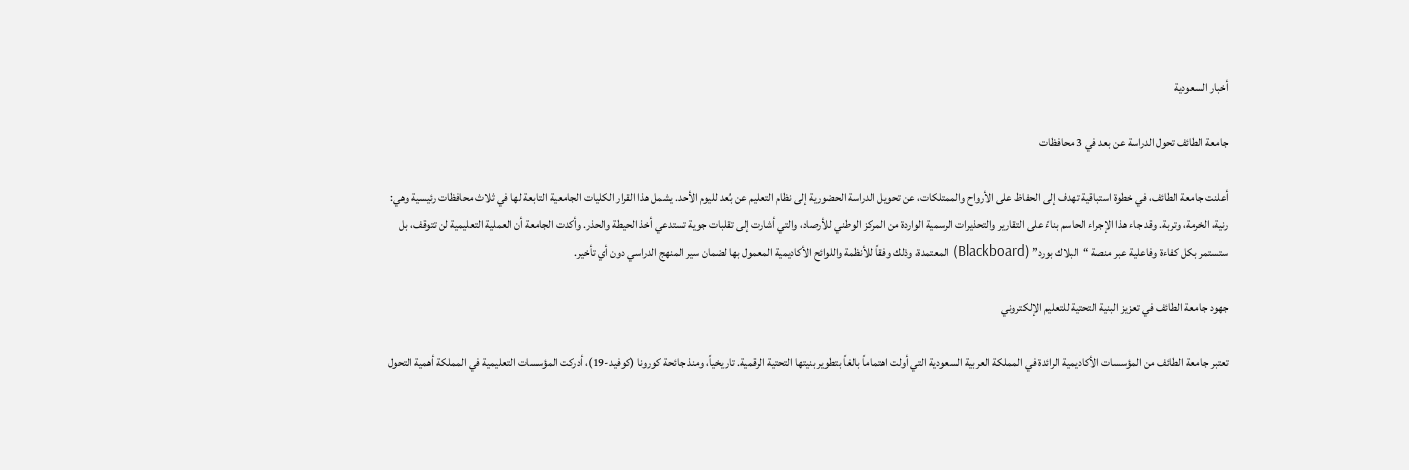أخبار السعودية

جامعة الطائف تحول الدراسة عن بعد في 3 محافظات

أعلنت جامعة الطائف، في خطوة استباقية تهدف إلى الحفاظ على الأرواح والممتلكات، عن تحويل الدراسة الحضورية إلى نظام التعليم عن بُعد لليوم الأحد. يشمل هذا القرار الكليات الجامعية التابعة لها في ثلاث محافظات رئيسية وهي: رنية، الخرمة، وتربة. وقد جاء هذا الإجراء الحاسم بناءً على التقارير والتحذيرات الرسمية الواردة من المركز الوطني للأرصاد، والتي أشارت إلى تقلبات جوية تستدعي أخذ الحيطة والحذر. وأكدت الجامعة أن العملية التعليمية لن تتوقف، بل ستستمر بكل كفاءة وفاعلية عبر منصة “البلاك بورد” (Blackboard) المعتمدة، وذلك وفقاً للأنظمة واللوائح الأكاديمية المعمول بها لضمان سير المنهج الدراسي دون أي تأخير.

جهود جامعة الطائف في تعزيز البنية التحتية للتعليم الإلكتروني

تعتبر جامعة الطائف من المؤسسات الأكاديمية الرائدة في المملكة العربية السعودية التي أولت اهتماماً بالغاً بتطوير بنيتها التحتية الرقمية. تاريخياً، ومنذ جائحة كورونا (كوفيد-19)، أدركت المؤسسات التعليمية في المملكة أهمية التحول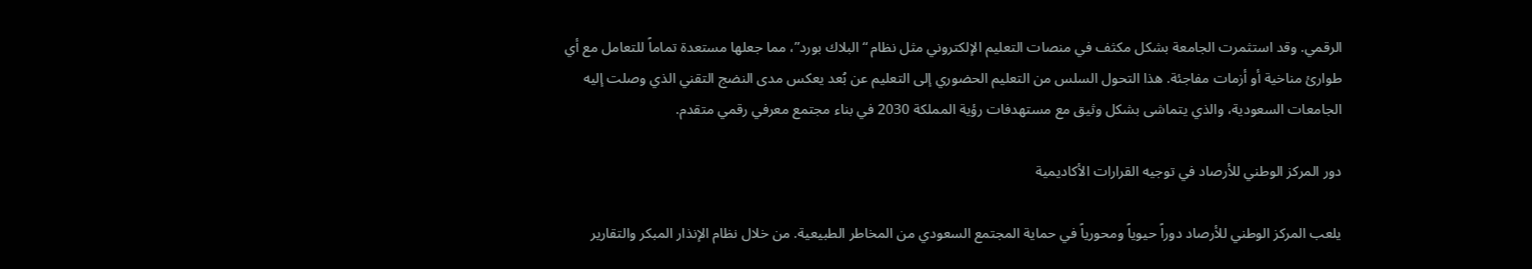الرقمي. وقد استثمرت الجامعة بشكل مكثف في منصات التعليم الإلكتروني مثل نظام “البلاك بورد”، مما جعلها مستعدة تماماً للتعامل مع أي طوارئ مناخية أو أزمات مفاجئة. هذا التحول السلس من التعليم الحضوري إلى التعليم عن بُعد يعكس مدى النضج التقني الذي وصلت إليه الجامعات السعودية، والذي يتماشى بشكل وثيق مع مستهدفات رؤية المملكة 2030 في بناء مجتمع معرفي رقمي متقدم.

دور المركز الوطني للأرصاد في توجيه القرارات الأكاديمية

يلعب المركز الوطني للأرصاد دوراً حيوياً ومحورياً في حماية المجتمع السعودي من المخاطر الطبيعية. من خلال نظام الإنذار المبكر والتقارير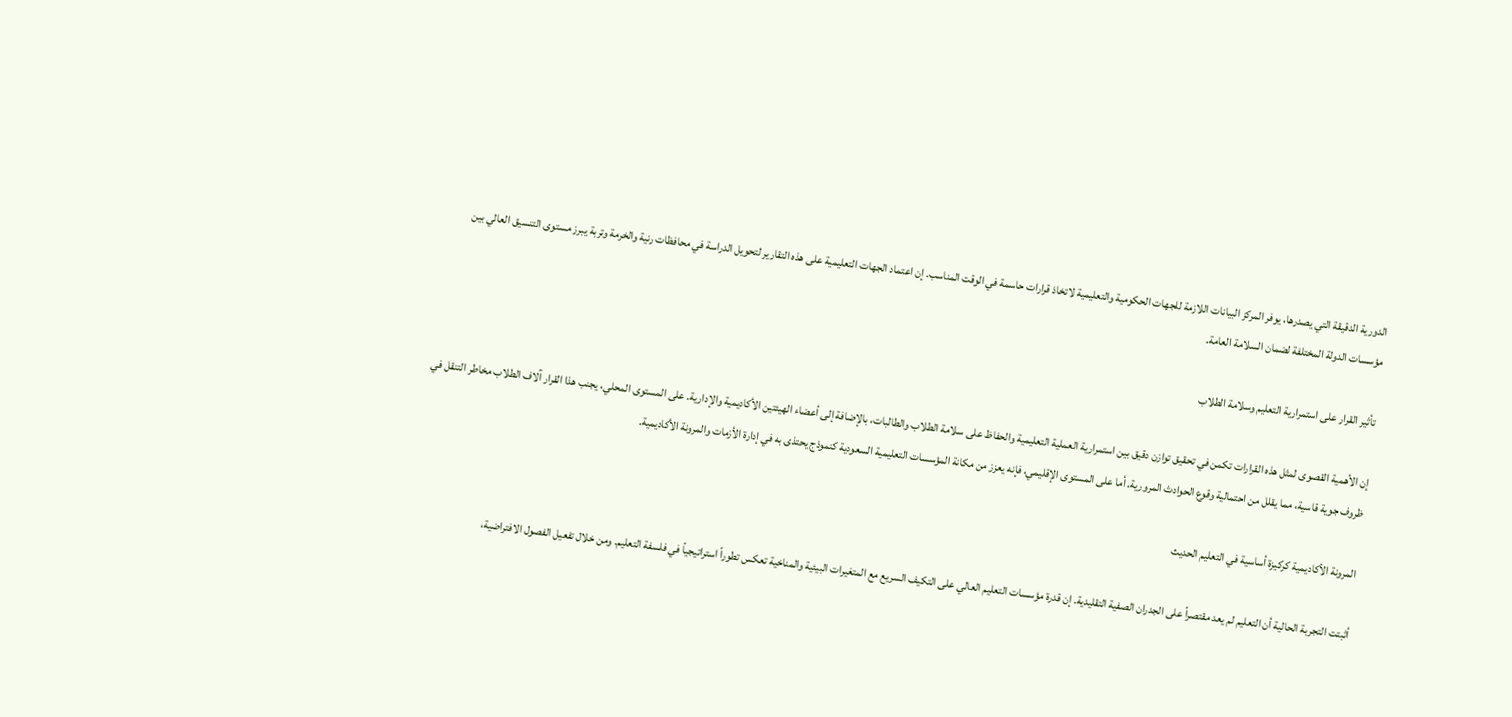الدورية الدقيقة التي يصدرها، يوفر المركز البيانات اللازمة للجهات الحكومية والتعليمية لاتخاذ قرارات حاسمة في الوقت المناسب. إن اعتماد الجهات التعليمية على هذه التقارير لتحويل الدراسة في محافظات رنية والخرمة وتربة يبرز مستوى التنسيق العالي بين مؤسسات الدولة المختلفة لضمان السلامة العامة.

تأثير القرار على استمرارية التعليم وسلامة الطلاب

إن الأهمية القصوى لمثل هذه القرارات تكمن في تحقيق توازن دقيق بين استمرارية العملية التعليمية والحفاظ على سلامة الطلاب والطالبات، بالإضافة إلى أعضاء الهيئتين الأكاديمية والإدارية. على المستوى المحلي، يجنب هذا القرار آلاف الطلاب مخاطر التنقل في ظروف جوية قاسية، مما يقلل من احتمالية وقوع الحوادث المرورية. أما على المستوى الإقليمي، فإنه يعزز من مكانة المؤسسات التعليمية السعودية كنموذج يحتذى به في إدارة الأزمات والمرونة الأكاديمية.

المرونة الأكاديمية كركيزة أساسية في التعليم الحديث

أثبتت التجربة الحالية أن التعليم لم يعد مقتصراً على الجدران الصفية التقليدية. إن قدرة مؤسسات التعليم العالي على التكيف السريع مع المتغيرات البيئية والمناخية تعكس تطوراً استراتيجياً في فلسفة التعليم. ومن خلال تفعيل الفصول الافتراضية،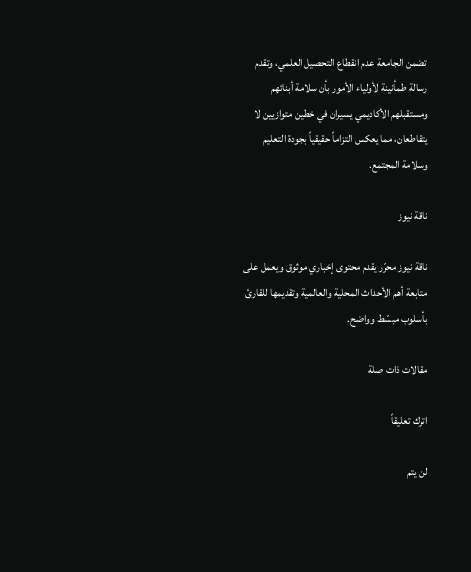تضمن الجامعة عدم انقطاع التحصيل العلمي، وتقدم رسالة طمأنينة لأولياء الأمور بأن سلامة أبنائهم ومستقبلهم الأكاديمي يسيران في خطين متوازيين لا يتقاطعان، مما يعكس التزاماً حقيقياً بجودة التعليم وسلامة المجتمع.

ناقة نيوز

ناقة نيوز محرّر يقدم محتوى إخباري موثوق ويعمل على متابعة أهم الأحداث المحلية والعالمية وتقديمها للقارئ بأسلوب مبسّط وواضح.

مقالات ذات صلة

اترك تعليقاً

لن يتم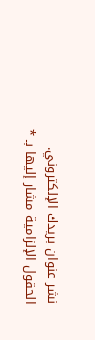نشر عنوان بريدك الإلكتروني. الحقول الإلزامية مشار إليها بـ *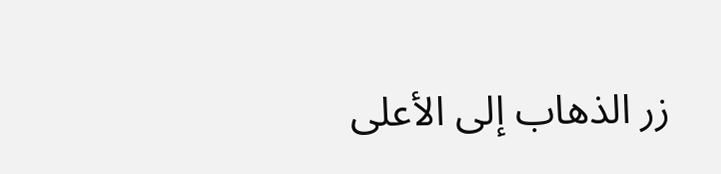زر الذهاب إلى الأعلى